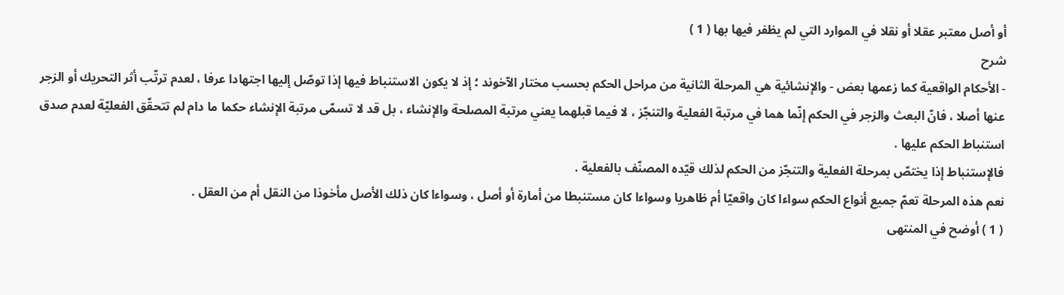أو أصل معتبر عقلا أو نقلا في الموارد التي لم يظفر فيها بها ( 1 )
شرح
- الأحكام الواقعية كما زعمها بعض - والإنشائية هي المرحلة الثانية من مراحل الحكم بحسب مختار الآخوند ؛ إذ لا يكون الاستنباط فيها إذا توصّل إليها اجتهادا عرفا ، لعدم ترتّب أثر التحريك أو الزجر عنها أصلا ، فانّ البعث والزجر في الحكم إنّما هما في مرتبة الفعلية والتنجّز ، لا فيما قبلهما يعني مرتبة المصلحة والإنشاء ، بل قد لا تسمّى مرتبة الإنشاء حكما ما دام لم تتحقّق الفعليّة لعدم صدق استنباط الحكم عليها .
فالإستنباط إذا يختصّ بمرحلة الفعلية والتنجّز من الحكم لذلك قيّده المصنّف بالفعلية .
نعم هذه المرحلة تعمّ جميع أنواع الحكم سواءا كان واقعيّا أم ظاهريا وسواءا كان مستنبطا من أمارة أو أصل ، وسواءا كان ذلك الأصل مأخوذا من النقل أم من العقل .
( 1 ) أوضح في المنتهى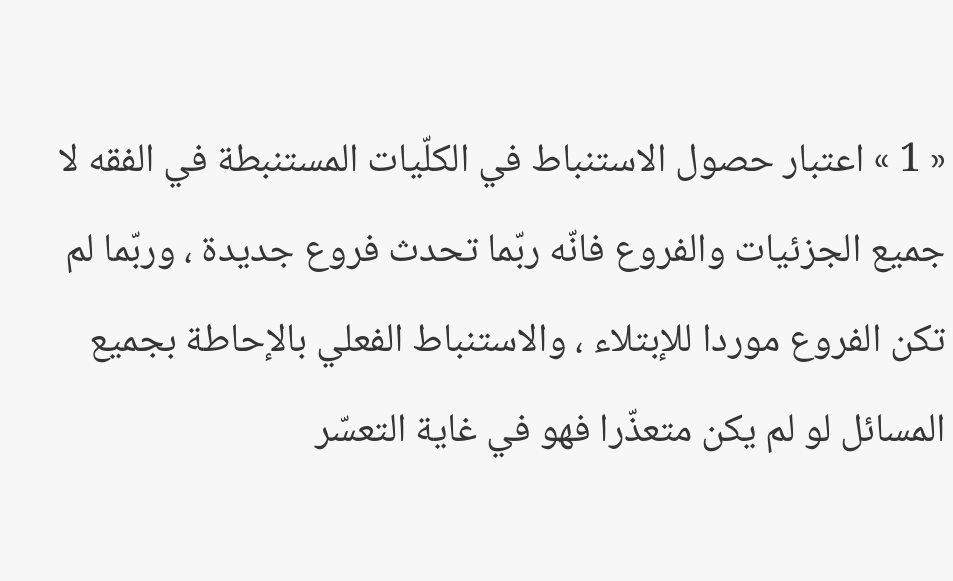« 1 » اعتبار حصول الاستنباط في الكلّيات المستنبطة في الفقه لا جميع الجزئيات والفروع فانّه ربّما تحدث فروع جديدة ، وربّما لم تكن الفروع موردا للإبتلاء ، والاستنباط الفعلي بالإحاطة بجميع المسائل لو لم يكن متعذّرا فهو في غاية التعسّر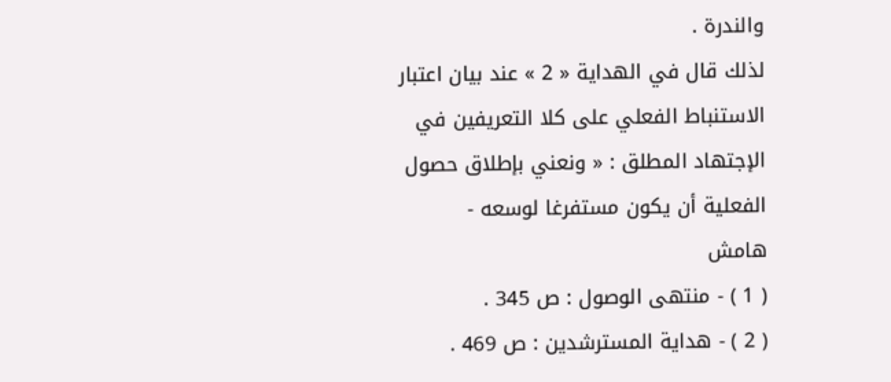والندرة .
لذلك قال في الهداية « 2 » عند بيان اعتبار الاستنباط الفعلي على كلا التعريفين في الإجتهاد المطلق : « ونعني بإطلاق حصول الفعلية أن يكون مستفرغا لوسعه -
هامش
( 1 ) - منتهى الوصول : ص 345 .
( 2 ) - هداية المسترشدين : ص 469 .